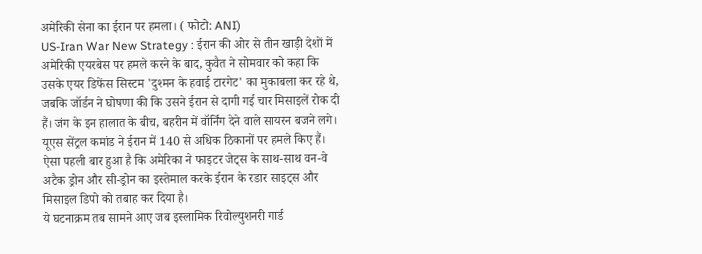अमेरिकी सेना का ईरान पर हमला। ( फोटो: ANI)
US-Iran War New Strategy : ईरान की ओर से तीन खाड़ी देशों में अमेरिकी एयरबेस पर हमले करने के बाद, कुवैत ने सोमवार को कहा कि उसके एयर डिफेंस सिस्टम 'दुश्मन के हवाई टारगेट' का मुकाबला कर रहे थे, जबकि जॉर्डन ने घोषणा की कि उसने ईरान से दागी गई चार मिसाइलें रोक दी हैं। जंग के इन हालात के बीच, बहरीन में वॉर्निंग देने वाले सायरन बजने लगे। यूएस सेंट्रल कमांड ने ईरान में 140 से अधिक ठिकानों पर हमले किए हैं। ऐसा पहली बार हुआ है कि अमेरिका ने फाइटर जेट्स के साथ-साथ वन-वे अटैक ड्रोन और सी-ड्रोन का इस्तेमाल करके ईरान के रडार साइट्स और मिसाइल डिपो को तबाह कर दिया है।
ये घटनाक्रम तब सामने आए जब इस्लामिक रिवोल्युशनरी गार्ड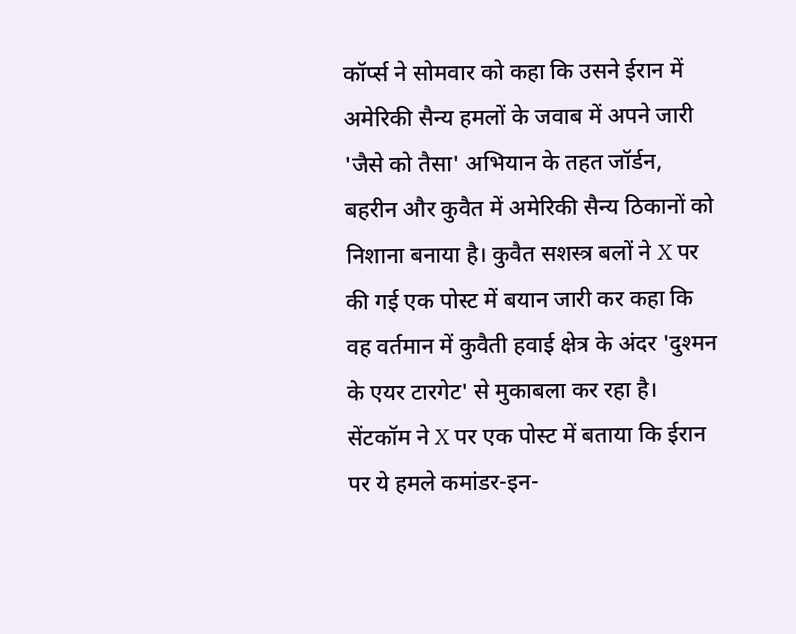कॉर्प्स ने सोमवार को कहा कि उसने ईरान में अमेरिकी सैन्य हमलों के जवाब में अपने जारी 'जैसे को तैसा' अभियान के तहत जॉर्डन, बहरीन और कुवैत में अमेरिकी सैन्य ठिकानों को निशाना बनाया है। कुवैत सशस्त्र बलों ने X पर की गई एक पोस्ट में बयान जारी कर कहा कि वह वर्तमान में कुवैती हवाई क्षेत्र के अंदर 'दुश्मन के एयर टारगेट' से मुकाबला कर रहा है।
सेंटकॉम ने X पर एक पोस्ट में बताया कि ईरान पर ये हमले कमांडर-इन-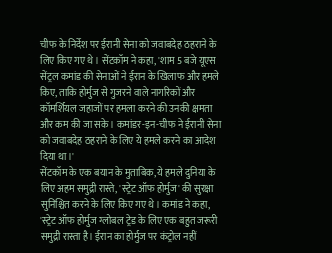चीफ के निर्देश पर ईरानी सेना को जवाबदेह ठहराने के लिए किए गए थे। सेंटकॉम ने कहा, 'शाम 5 बजे यूएस सेंट्रल कमांड की सेनाओं ने ईरान के खिलाफ और हमले किए, ताकि होर्मुज से गुजरने वाले नागरिकों और कॉमर्शियल जहाजों पर हमला करने की उनकी क्षमता और कम की जा सके। कमांडर-इन-चीफ ने ईरानी सेना को जवाबदेह ठहराने के लिए ये हमले करने का आदेश दिया था।'
सेंटकॉम के एक बयान के मुताबिक, ये हमले दुनिया के लिए अहम समुद्री रास्ते, 'स्ट्रेट ऑफ होर्मुज' की सुरक्षा सुनिश्चित करने के लिए किए गए थे। कमांड ने कहा, 'स्ट्रेट ऑफ होर्मुज ग्लोबल ट्रेड के लिए एक बहुत जरूरी समुद्री रास्ता है। ईरान का होर्मुज पर कंट्रोल नहीं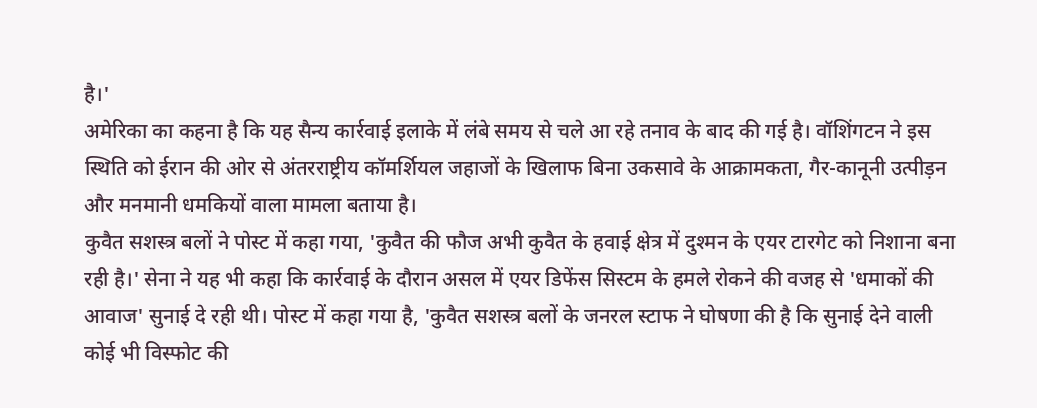है।'
अमेरिका का कहना है कि यह सैन्य कार्रवाई इलाके में लंबे समय से चले आ रहे तनाव के बाद की गई है। वॉशिंगटन ने इस स्थिति को ईरान की ओर से अंतरराष्ट्रीय कॉमर्शियल जहाजों के खिलाफ बिना उकसावे के आक्रामकता, गैर-कानूनी उत्पीड़न और मनमानी धमकियों वाला मामला बताया है।
कुवैत सशस्त्र बलों ने पोस्ट में कहा गया, 'कुवैत की फौज अभी कुवैत के हवाई क्षेत्र में दुश्मन के एयर टारगेट को निशाना बना रही है।' सेना ने यह भी कहा कि कार्रवाई के दौरान असल में एयर डिफेंस सिस्टम के हमले रोकने की वजह से 'धमाकों की आवाज' सुनाई दे रही थी। पोस्ट में कहा गया है, 'कुवैत सशस्त्र बलों के जनरल स्टाफ ने घोषणा की है कि सुनाई देने वाली कोई भी विस्फोट की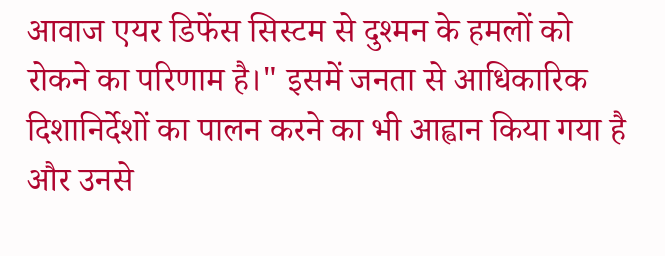आवाज एयर डिफेंस सिस्टम से दुश्मन के हमलों को रोकने का परिणाम है।" इसमें जनता से आधिकारिक दिशानिर्देशों का पालन करने का भी आह्वान किया गया है और उनसे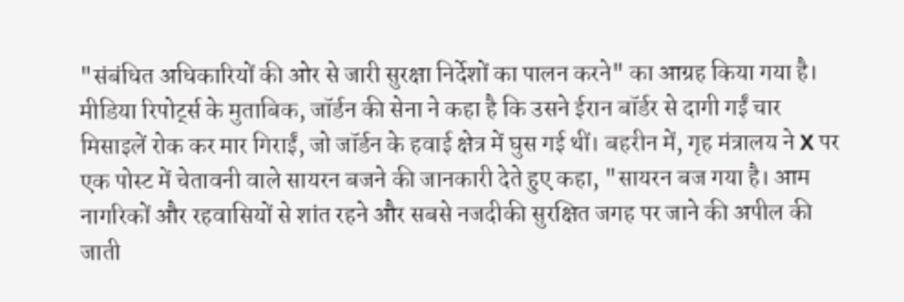"संबंधित अधिकारियों की ओर से जारी सुरक्षा निर्देशों का पालन करने" का आग्रह किया गया है।
मीडिया रिपोर्ट्स के मुताबिक, जॉर्डन की सेना ने कहा है कि उसने ईरान बॉर्डर से दागी गईं चार मिसाइलें रोक कर मार गिराईं, जो जॉर्डन के हवाई क्षेत्र में घुस गई थीं। बहरीन में, गृह मंत्रालय ने X पर एक पोस्ट में चेतावनी वाले सायरन बजने की जानकारी देते हुए कहा, "सायरन बज गया है। आम नागरिकों और रहवासियों से शांत रहने और सबसे नजदीकी सुरक्षित जगह पर जाने की अपील की जाती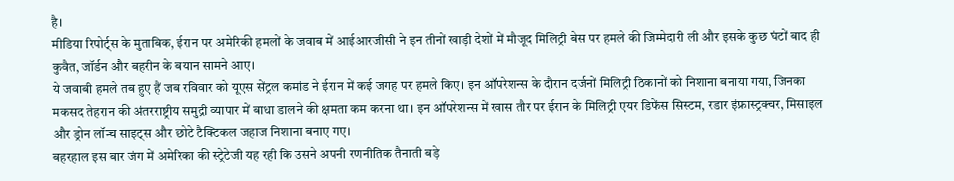है।
मीडिया रिपोर्ट्स के मुताबिक, ईरान पर अमेरिकी हमलों के जवाब में आईआरजीसी ने इन तीनों खाड़ी देशों में मौजूद मिलिट्री बेस पर हमले की जिम्मेदारी ली और इसके कुछ घंटों बाद ही कुवैत, जॉर्डन और बहरीन के बयान सामने आए।
ये जवाबी हमले तब हुए हैं जब रविवार को यूएस सेंट्रल कमांड ने ईरान में कई जगह पर हमले किए। इन ऑपरेशन्स के दौरान दर्जनों मिलिट्री ठिकानों को निशाना बनाया गया, जिनका मकसद तेहरान की अंतरराष्ट्रीय समुद्री व्यापार में बाधा डालने की क्षमता कम करना था। इन ऑपरेशन्स में खास तौर पर ईरान के मिलिट्री एयर डिफेंस सिस्टम, रडार इंफ्रास्ट्रक्चर, मिसाइल और ड्रोन लॉन्च साइट्स और छोटे टैक्टिकल जहाज निशाना बनाए गए।
बहरहाल इस बार जंग में अमेरिका की स्ट्रेटेजी यह रही कि उसने अपनी रणनीतिक तैनाती बड़े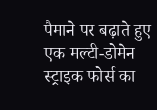पैमाने पर बढ़ाते हुए एक मल्टी-डोमेन स्ट्राइक फोर्स का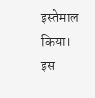इस्तेमाल किया। इस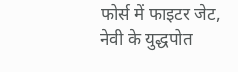फोर्स में फाइटर जेट, नेवी के युद्धपोत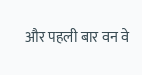और पहली बार वन वे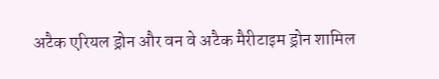अटैक एरियल ड्रोन और वन वे अटैक मैरीटाइम ड्रोन शामिल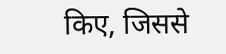किए, जिससे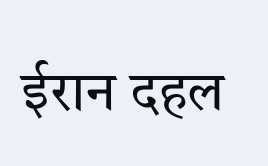ईरान दहल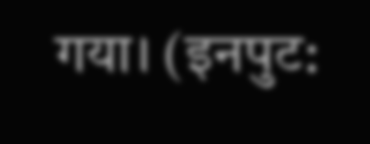गया। (इनपुट: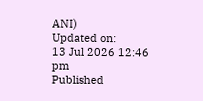ANI)
Updated on:
13 Jul 2026 12:46 pm
Published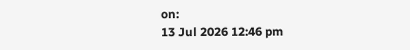on:
13 Jul 2026 12:46 pm